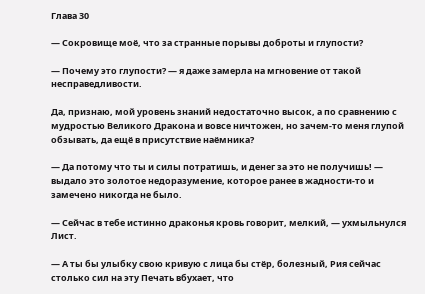Глава 30

— Сокровище моё, что за странные порывы доброты и глупости?

— Почему это глупости? — я даже замерла на мгновение от такой несправедливости.

Да, признаю, мой уровень знаний недостаточно высок, а по сравнению с мудростью Великого Дракона и вовсе ничтожен, но зачем-то меня глупой обзывать, да ещё в присутствие наёмника?

— Да потому что ты и силы потратишь, и денег за это не получишь! — выдало это золотое недоразумение, которое ранее в жадности-то и замечено никогда не было.

— Сейчас в тебе истинно драконья кровь говорит, мелкий, — ухмыльнулся Лист.

— А ты бы улыбку свою кривую с лица бы стёр, болезный, Рия сейчас столько сил на эту Печать вбухает, что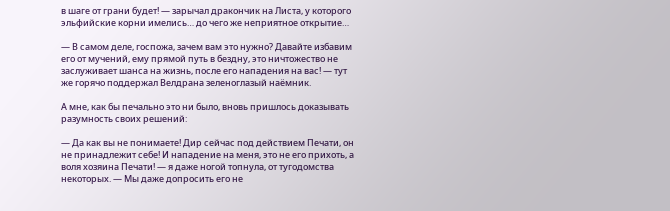в шаге от грани будет! — зарычал дракончик на Листа, у которого эльфийские корни имелись… до чего же неприятное открытие…

— В самом деле, госпожа, зачем вам это нужно? Давайте избавим его от мучений, ему прямой путь в бездну, это ничтожество не заслуживает шанса на жизнь, после его нападения на вас! — тут же горячо поддержал Велдрана зеленоглазый наёмник.

А мне, как бы печально это ни было, вновь пришлось доказывать разумность своих решений:

— Да как вы не понимаете! Дир сейчас под действием Печати, он не принадлежит себе! И нападение на меня, это не его прихоть, а воля хозяина Печати! — я даже ногой топнула, от тугодомства некоторых. — Мы даже допросить его не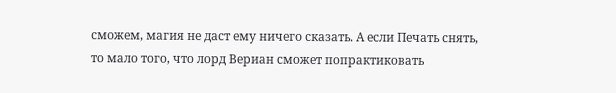сможем, магия не даст ему ничего сказать. А если Печать снять, то мало того, что лорд Вериан сможет попрактиковать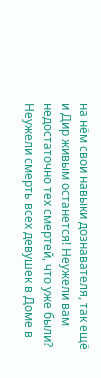на нём свои навыки дознавателя, так ещё и Дир живым останется! Неужели вам недостаточно тех смертей, что уже были? Неужели смерть всех девушек в Доме в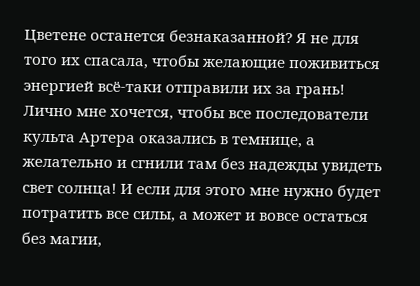Цветене останется безнаказанной? Я не для того их спасала, чтобы желающие поживиться энергией всё-таки отправили их за грань! Лично мне хочется, чтобы все последователи культа Артера оказались в темнице, а желательно и сгнили там без надежды увидеть свет солнца! И если для этого мне нужно будет потратить все силы, а может и вовсе остаться без магии,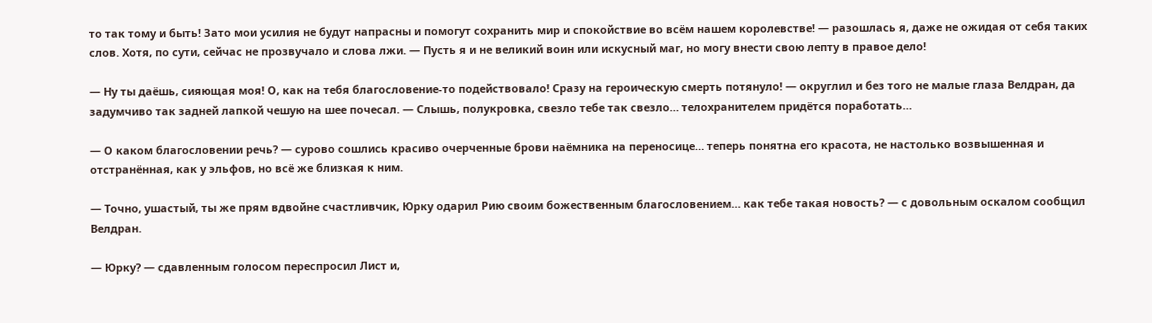то так тому и быть! Зато мои усилия не будут напрасны и помогут сохранить мир и спокойствие во всём нашем королевстве! — разошлась я, даже не ожидая от себя таких слов. Хотя, по сути, сейчас не прозвучало и слова лжи. — Пусть я и не великий воин или искусный маг, но могу внести свою лепту в правое дело!

— Ну ты даёшь, сияющая моя! О, как на тебя благословение-то подействовало! Сразу на героическую смерть потянуло! — округлил и без того не малые глаза Велдран, да задумчиво так задней лапкой чешую на шее почесал. — Слышь, полукровка, свезло тебе так свезло… телохранителем придётся поработать…

— О каком благословении речь? — сурово сошлись красиво очерченные брови наёмника на переносице… теперь понятна его красота, не настолько возвышенная и отстранённая, как у эльфов, но всё же близкая к ним.

— Точно, ушастый, ты же прям вдвойне счастливчик, Юрку одарил Рию своим божественным благословением… как тебе такая новость? — с довольным оскалом сообщил Велдран.

— Юрку? — сдавленным голосом переспросил Лист и,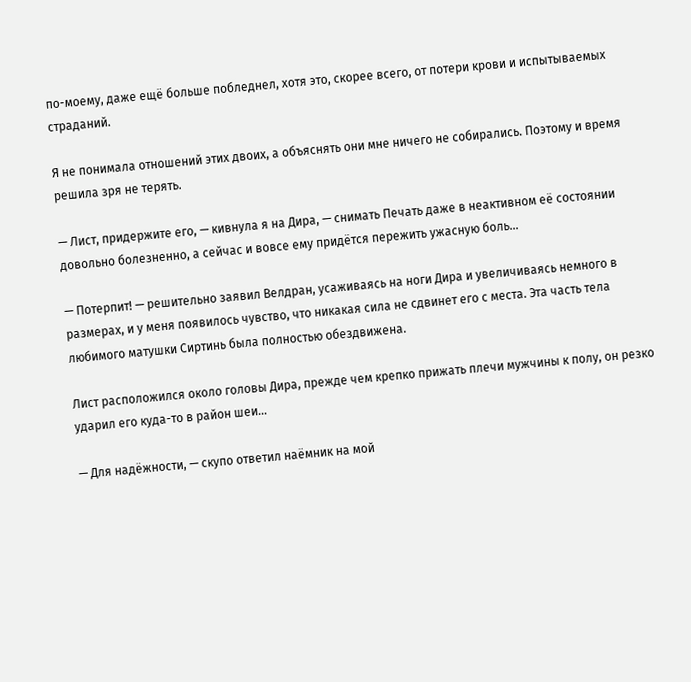по-моему, даже ещё больше побледнел, хотя это, скорее всего, от потери крови и испытываемых страданий.

Я не понимала отношений этих двоих, а объяснять они мне ничего не собирались. Поэтому и время решила зря не терять.

— Лист, придержите его, — кивнула я на Дира, — снимать Печать даже в неактивном её состоянии довольно болезненно, а сейчас и вовсе ему придётся пережить ужасную боль…

— Потерпит! — решительно заявил Велдран, усаживаясь на ноги Дира и увеличиваясь немного в размерах, и у меня появилось чувство, что никакая сила не сдвинет его с места. Эта часть тела любимого матушки Сиртинь была полностью обездвижена.

Лист расположился около головы Дира, прежде чем крепко прижать плечи мужчины к полу, он резко ударил его куда-то в район шеи…

— Для надёжности, — скупо ответил наёмник на мой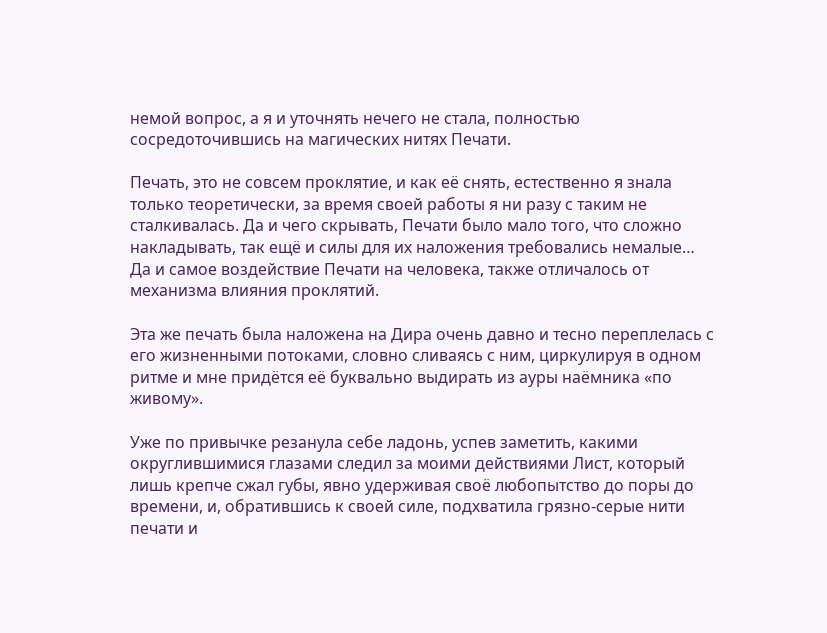немой вопрос, а я и уточнять нечего не стала, полностью сосредоточившись на магических нитях Печати.

Печать, это не совсем проклятие, и как её снять, естественно я знала только теоретически, за время своей работы я ни разу с таким не сталкивалась. Да и чего скрывать, Печати было мало того, что сложно накладывать, так ещё и силы для их наложения требовались немалые… Да и самое воздействие Печати на человека, также отличалось от механизма влияния проклятий.

Эта же печать была наложена на Дира очень давно и тесно переплелась с его жизненными потоками, словно сливаясь с ним, циркулируя в одном ритме и мне придётся её буквально выдирать из ауры наёмника «по живому».

Уже по привычке резанула себе ладонь, успев заметить, какими округлившимися глазами следил за моими действиями Лист, который лишь крепче сжал губы, явно удерживая своё любопытство до поры до времени, и, обратившись к своей силе, подхватила грязно-серые нити печати и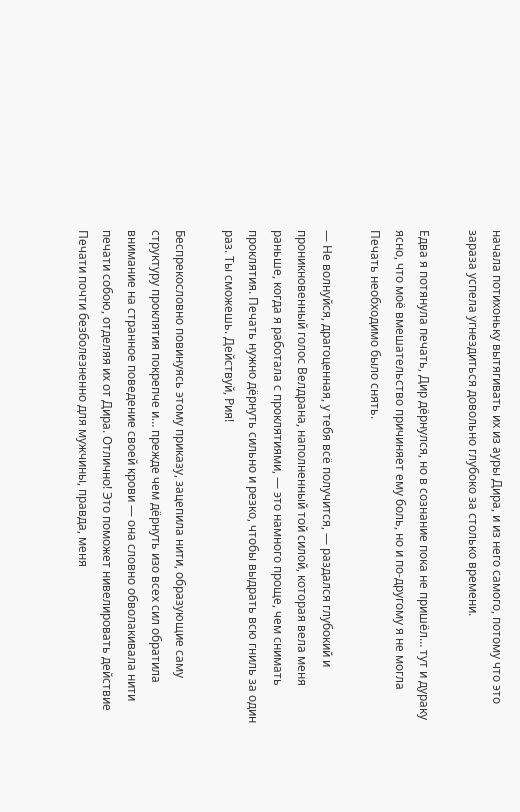начала потихоньку вытягивать их из ауры Дира, и из него самого, потому что это зараза успела угнездиться довольно глубоко за столько времени.

Едва я потянула печать, Дир дёрнулся, но в сознание пока не пришёл… тут и дураку ясно, что моё вмешательство причиняет ему боль, но и по-другому я не могла Печать необходимо было снять.

— Не волнуйся, драгоценная, у тебя всё получится, — раздался глубокий и проникновенный голос Велдрана, наполненный той силой, которая вела меня раньше, когда я работала с проклятиями, — это намного проще, чем снимать проклятия. Печать нужно дёрнуть сильно и резко, чтобы выдрать всю гниль за один раз. Ты сможешь. Действуй, Рия!

Беспрекословно повинуясь этому приказу, зацепила нити, образующие саму структуру проклятия покрепче и… прежде чем дёрнуть изо всех сил обратила внимание на странное поведение своей крови — она словно обволакивала нити печати собою, отделяя их от Дира. Отлично! Это поможет нивелировать действие Печати почти безболезненно для мужчины, правда, меня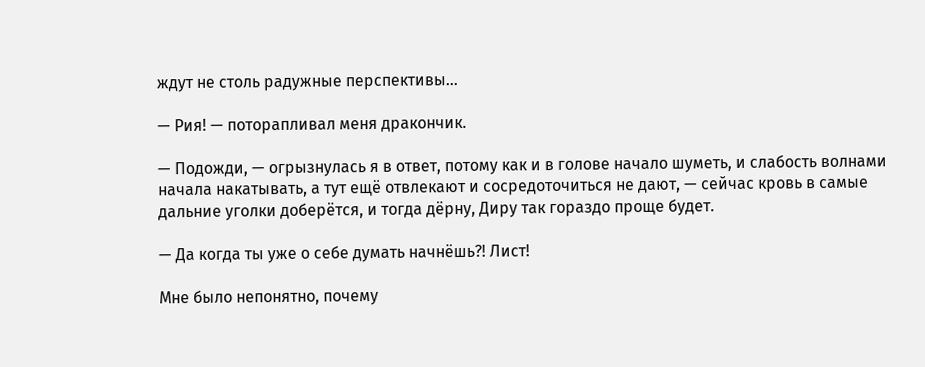ждут не столь радужные перспективы…

— Рия! — поторапливал меня дракончик.

— Подожди, — огрызнулась я в ответ, потому как и в голове начало шуметь, и слабость волнами начала накатывать, а тут ещё отвлекают и сосредоточиться не дают, — сейчас кровь в самые дальние уголки доберётся, и тогда дёрну, Диру так гораздо проще будет.

— Да когда ты уже о себе думать начнёшь?! Лист!

Мне было непонятно, почему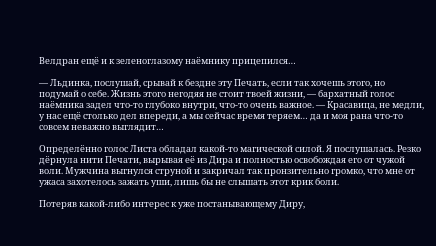Велдран ещё и к зеленоглазому наёмнику прицепился…

— Льдинка, послушай, срывай к бездне эту Печать, если так хочешь этого, но подумай о себе. Жизнь этого негодяя не стоит твоей жизни, — бархатный голос наёмника задел что-то глубоко внутри, что-то очень важное. — Красавица, не медли, у нас ещё столько дел впереди, а мы сейчас время теряем… да и моя рана что-то совсем неважно выглядит…

Определённо голос Листа обладал какой-то магической силой. Я послушалась. Резко дёрнула нити Печати, вырывая её из Дира и полностью освобождая его от чужой воли. Мужчина выгнулся струной и закричал так пронзительно громко, что мне от ужаса захотелось зажать уши, лишь бы не слышать этот крик боли.

Потеряв какой-либо интерес к уже постанывающему Диру,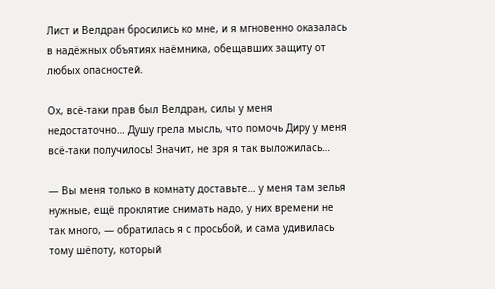Лист и Велдран бросились ко мне, и я мгновенно оказалась в надёжных объятиях наёмника, обещавших защиту от любых опасностей.

Ох, всё-таки прав был Велдран, силы у меня недостаточно… Душу грела мысль, что помочь Диру у меня всё-таки получилось! Значит, не зря я так выложилась…

— Вы меня только в комнату доставьте… у меня там зелья нужные, ещё проклятие снимать надо, у них времени не так много, — обратилась я с просьбой, и сама удивилась тому шёпоту, который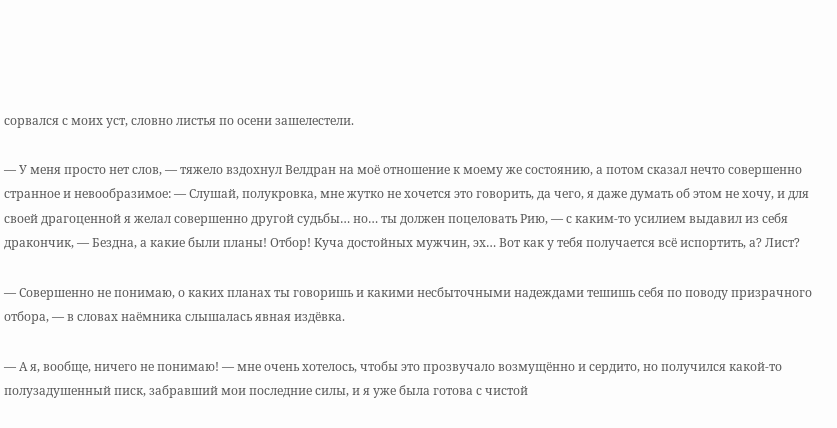сорвался с моих уст, словно листья по осени зашелестели.

— У меня просто нет слов, — тяжело вздохнул Велдран на моё отношение к моему же состоянию, а потом сказал нечто совершенно странное и невообразимое: — Слушай, полукровка, мне жутко не хочется это говорить, да чего, я даже думать об этом не хочу, и для своей драгоценной я желал совершенно другой судьбы… но… ты должен поцеловать Рию, — с каким-то усилием выдавил из себя дракончик, — Бездна, а какие были планы! Отбор! Куча достойных мужчин, эх… Вот как у тебя получается всё испортить, а? Лист?

— Совершенно не понимаю, о каких планах ты говоришь и какими несбыточными надеждами тешишь себя по поводу призрачного отбора, — в словах наёмника слышалась явная издёвка.

— А я, вообще, ничего не понимаю! — мне очень хотелось, чтобы это прозвучало возмущённо и сердито, но получился какой-то полузадушенный писк, забравший мои последние силы, и я уже была готова с чистой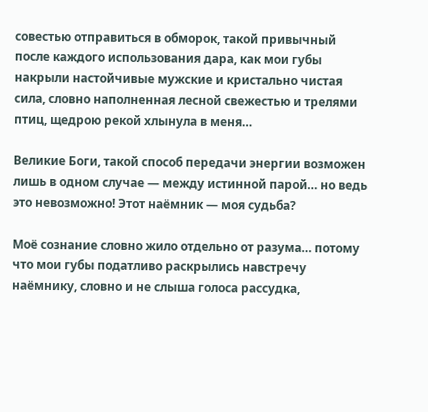совестью отправиться в обморок, такой привычный после каждого использования дара, как мои губы накрыли настойчивые мужские и кристально чистая сила, словно наполненная лесной свежестью и трелями птиц, щедрою рекой хлынула в меня…

Великие Боги, такой способ передачи энергии возможен лишь в одном случае — между истинной парой… но ведь это невозможно! Этот наёмник — моя судьба?

Моё сознание словно жило отдельно от разума… потому что мои губы податливо раскрылись навстречу наёмнику, словно и не слыша голоса рассудка,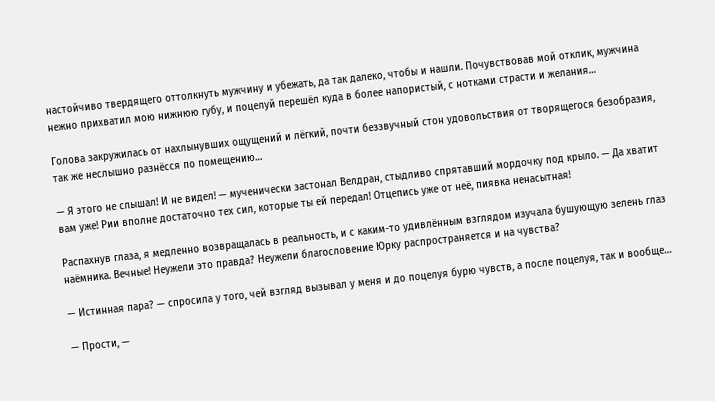настойчиво твердящего оттолкнуть мужчину и убежать, да так далеко, чтобы и нашли. Почувствовав мой отклик, мужчина нежно прихватил мою нижнюю губу, и поцелуй перешёл куда в более напористый, с нотками страсти и желания…

Голова закружилась от нахлынувших ощущений и лёгкий, почти беззвучный стон удовольствия от творящегося безобразия, так же неслышно разнёсся по помещению…

— Я этого не слышал! И не видел! — мученически застонал Велдран, стыдливо спрятавший мордочку под крыло. — Да хватит вам уже! Рии вполне достаточно тех сил, которые ты ей передал! Отцепись уже от неё, пиявка ненасытная!

Распахнув глаза, я медленно возвращалась в реальность, и с каким-то удивлённым взглядом изучала бушующую зелень глаз наёмника. Вечные! Неужели это правда? Неужели благословение Юрку распространяется и на чувства?

— Истинная пара? — спросила у того, чей взгляд вызывал у меня и до поцелуя бурю чувств, а после поцелуя, так и вообще…

— Прости, —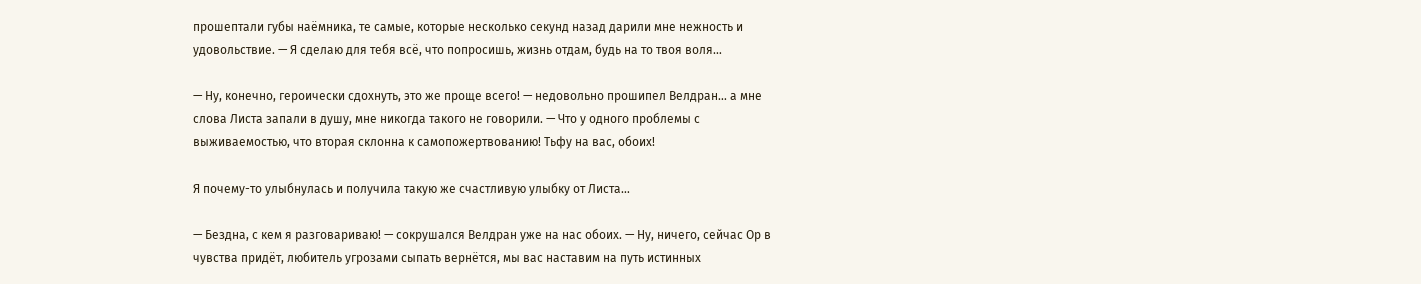прошептали губы наёмника, те самые, которые несколько секунд назад дарили мне нежность и удовольствие. — Я сделаю для тебя всё, что попросишь, жизнь отдам, будь на то твоя воля…

— Ну, конечно, героически сдохнуть, это же проще всего! — недовольно прошипел Велдран… а мне слова Листа запали в душу, мне никогда такого не говорили. — Что у одного проблемы с выживаемостью, что вторая склонна к самопожертвованию! Тьфу на вас, обоих!

Я почему-то улыбнулась и получила такую же счастливую улыбку от Листа…

— Бездна, с кем я разговариваю! — сокрушался Велдран уже на нас обоих. — Ну, ничего, сейчас Ор в чувства придёт, любитель угрозами сыпать вернётся, мы вас наставим на путь истинных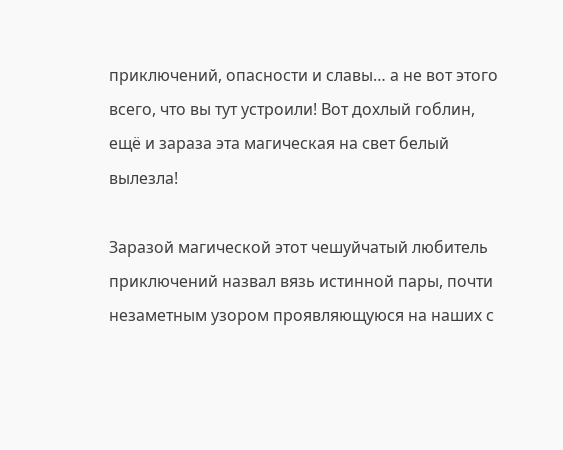приключений, опасности и славы… а не вот этого всего, что вы тут устроили! Вот дохлый гоблин, ещё и зараза эта магическая на свет белый вылезла!

Заразой магической этот чешуйчатый любитель приключений назвал вязь истинной пары, почти незаметным узором проявляющуюся на наших с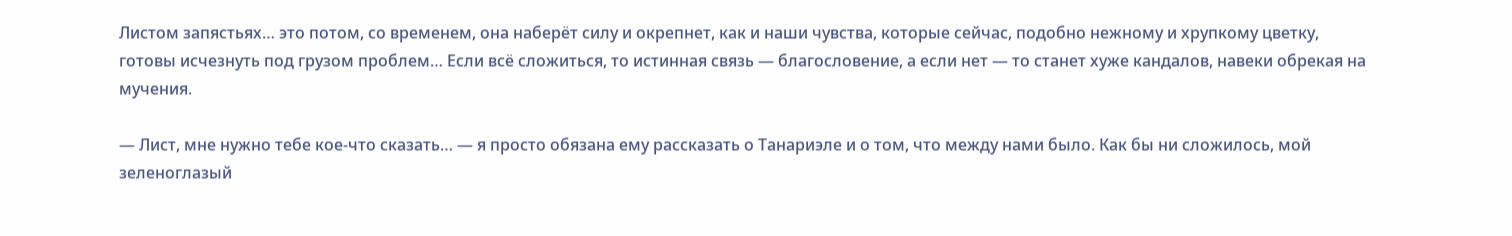Листом запястьях… это потом, со временем, она наберёт силу и окрепнет, как и наши чувства, которые сейчас, подобно нежному и хрупкому цветку, готовы исчезнуть под грузом проблем… Если всё сложиться, то истинная связь — благословение, а если нет — то станет хуже кандалов, навеки обрекая на мучения.

— Лист, мне нужно тебе кое-что сказать… — я просто обязана ему рассказать о Танариэле и о том, что между нами было. Как бы ни сложилось, мой зеленоглазый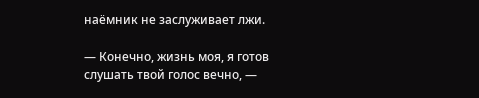наёмник не заслуживает лжи.

— Конечно, жизнь моя, я готов слушать твой голос вечно, —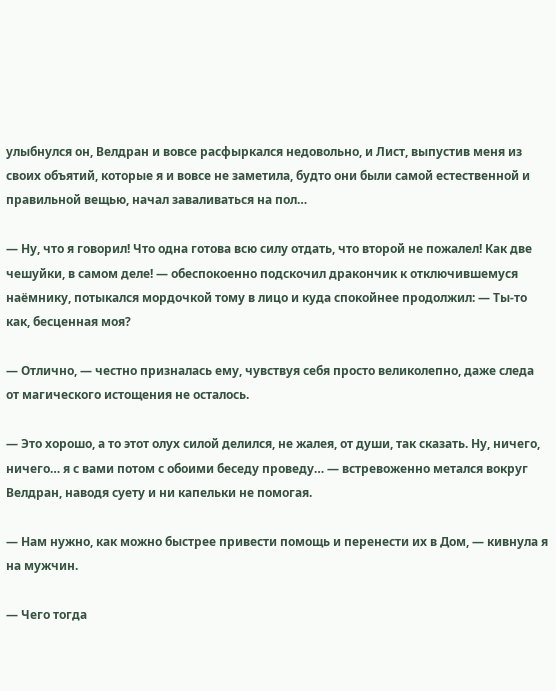улыбнулся он, Велдран и вовсе расфыркался недовольно, и Лист, выпустив меня из своих объятий, которые я и вовсе не заметила, будто они были самой естественной и правильной вещью, начал заваливаться на пол…

— Ну, что я говорил! Что одна готова всю силу отдать, что второй не пожалел! Как две чешуйки, в самом деле! — обеспокоенно подскочил дракончик к отключившемуся наёмнику, потыкался мордочкой тому в лицо и куда спокойнее продолжил: — Ты-то как, бесценная моя?

— Отлично, — честно призналась ему, чувствуя себя просто великолепно, даже следа от магического истощения не осталось.

— Это хорошо, а то этот олух силой делился, не жалея, от души, так сказать. Ну, ничего, ничего… я с вами потом с обоими беседу проведу… — встревоженно метался вокруг Велдран, наводя суету и ни капельки не помогая.

— Нам нужно, как можно быстрее привести помощь и перенести их в Дом, — кивнула я на мужчин.

— Чего тогда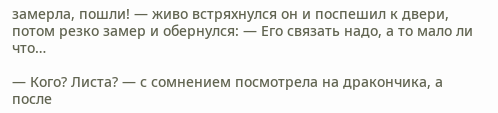замерла, пошли! — живо встряхнулся он и поспешил к двери, потом резко замер и обернулся: — Его связать надо, а то мало ли что…

— Кого? Листа? — с сомнением посмотрела на дракончика, а после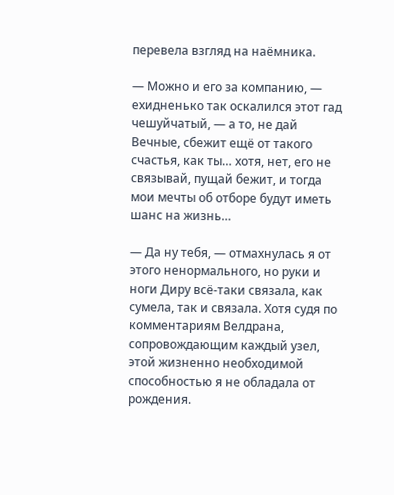перевела взгляд на наёмника.

— Можно и его за компанию, — ехидненько так оскалился этот гад чешуйчатый, — а то, не дай Вечные, сбежит ещё от такого счастья, как ты… хотя, нет, его не связывай, пущай бежит, и тогда мои мечты об отборе будут иметь шанс на жизнь…

— Да ну тебя, — отмахнулась я от этого ненормального, но руки и ноги Диру всё-таки связала, как сумела, так и связала. Хотя судя по комментариям Велдрана, сопровождающим каждый узел, этой жизненно необходимой способностью я не обладала от рождения.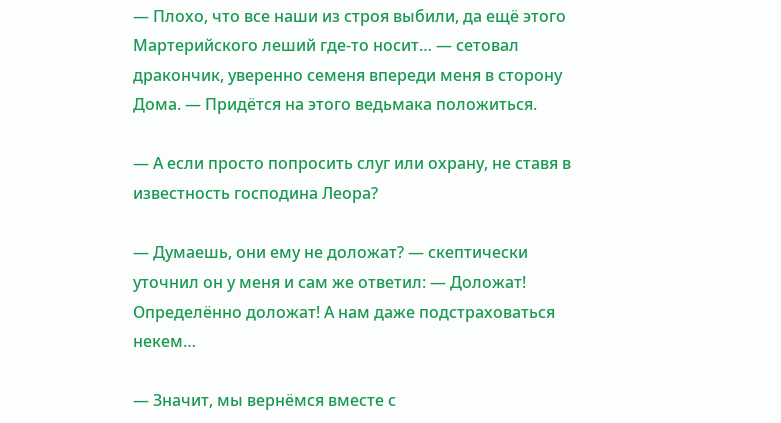— Плохо, что все наши из строя выбили, да ещё этого Мартерийского леший где-то носит… — сетовал дракончик, уверенно семеня впереди меня в сторону Дома. — Придётся на этого ведьмака положиться.

— А если просто попросить слуг или охрану, не ставя в известность господина Леора?

— Думаешь, они ему не доложат? — скептически уточнил он у меня и сам же ответил: — Доложат! Определённо доложат! А нам даже подстраховаться некем…

— Значит, мы вернёмся вместе с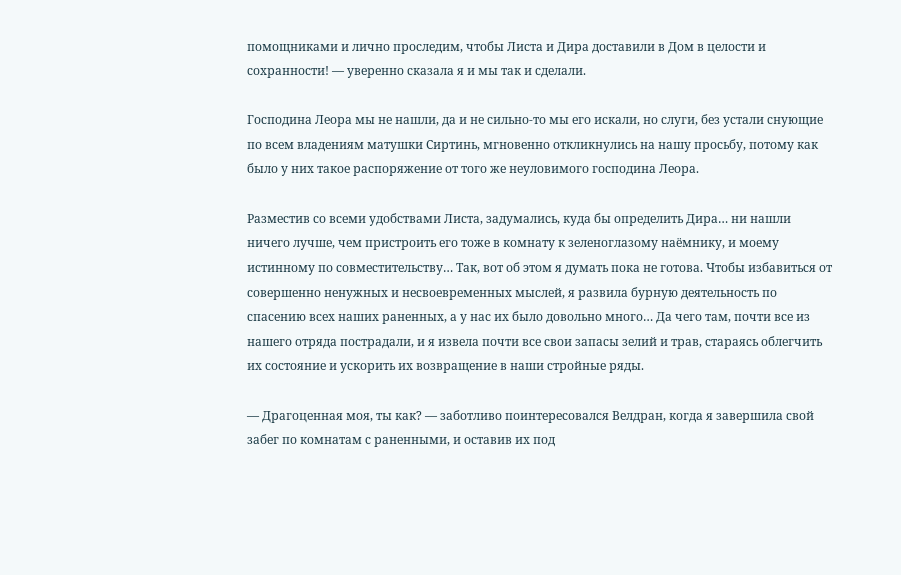помощниками и лично проследим, чтобы Листа и Дира доставили в Дом в целости и сохранности! — уверенно сказала я и мы так и сделали.

Господина Леора мы не нашли, да и не сильно-то мы его искали, но слуги, без устали снующие по всем владениям матушки Сиртинь, мгновенно откликнулись на нашу просьбу, потому как было у них такое распоряжение от того же неуловимого господина Леора.

Разместив со всеми удобствами Листа, задумались, куда бы определить Дира… ни нашли ничего лучше, чем пристроить его тоже в комнату к зеленоглазому наёмнику, и моему истинному по совместительству… Так, вот об этом я думать пока не готова. Чтобы избавиться от совершенно ненужных и несвоевременных мыслей, я развила бурную деятельность по спасению всех наших раненных, а у нас их было довольно много… Да чего там, почти все из нашего отряда пострадали, и я извела почти все свои запасы зелий и трав, стараясь облегчить их состояние и ускорить их возвращение в наши стройные ряды.

— Драгоценная моя, ты как? — заботливо поинтересовался Велдран, когда я завершила свой забег по комнатам с раненными, и оставив их под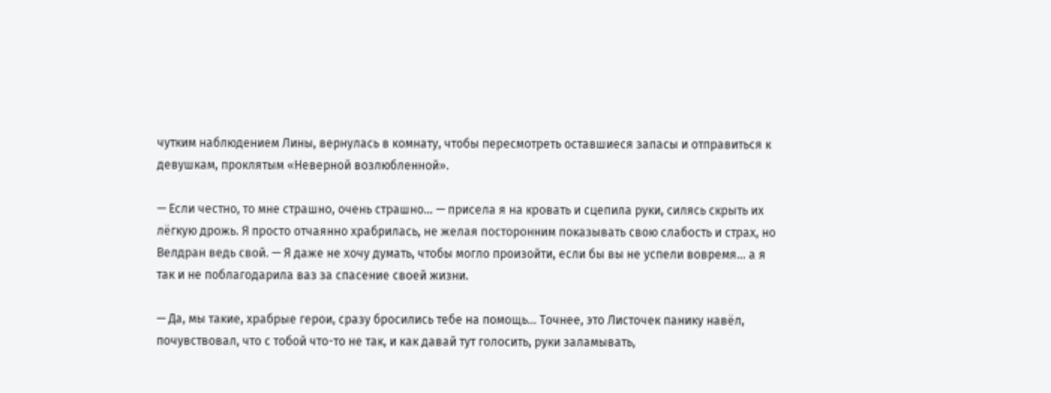чутким наблюдением Лины, вернулась в комнату, чтобы пересмотреть оставшиеся запасы и отправиться к девушкам, проклятым «Неверной возлюбленной».

— Если честно, то мне страшно, очень страшно… — присела я на кровать и сцепила руки, силясь скрыть их лёгкую дрожь. Я просто отчаянно храбрилась, не желая посторонним показывать свою слабость и страх, но Велдран ведь свой. — Я даже не хочу думать, чтобы могло произойти, если бы вы не успели вовремя… а я так и не поблагодарила ваз за спасение своей жизни.

— Да, мы такие, храбрые герои, сразу бросились тебе на помощь… Точнее, это Листочек панику навёл, почувствовал, что с тобой что-то не так, и как давай тут голосить, руки заламывать,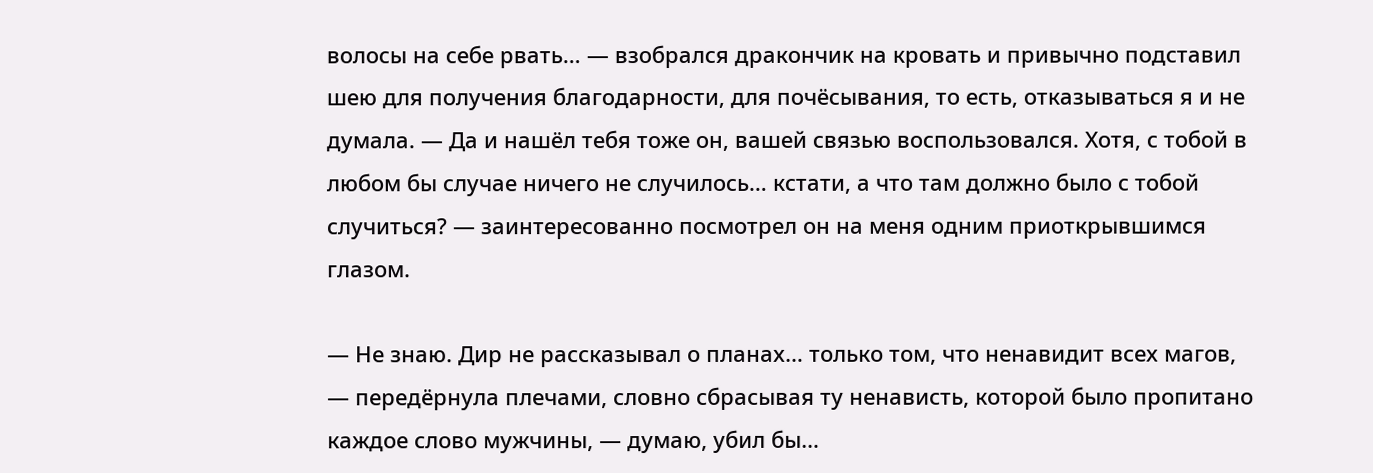волосы на себе рвать… — взобрался дракончик на кровать и привычно подставил шею для получения благодарности, для почёсывания, то есть, отказываться я и не думала. — Да и нашёл тебя тоже он, вашей связью воспользовался. Хотя, с тобой в любом бы случае ничего не случилось… кстати, а что там должно было с тобой случиться? — заинтересованно посмотрел он на меня одним приоткрывшимся глазом.

— Не знаю. Дир не рассказывал о планах… только том, что ненавидит всех магов, — передёрнула плечами, словно сбрасывая ту ненависть, которой было пропитано каждое слово мужчины, — думаю, убил бы…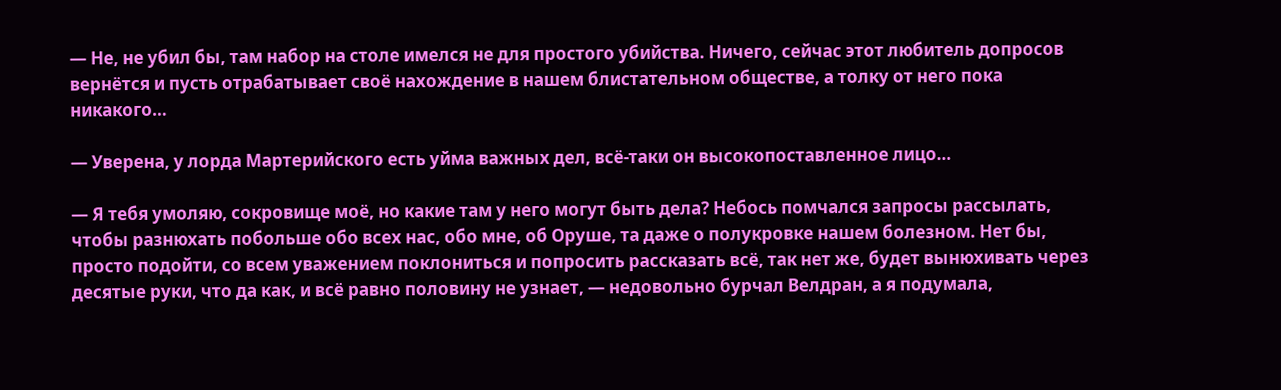— Не, не убил бы, там набор на столе имелся не для простого убийства. Ничего, сейчас этот любитель допросов вернётся и пусть отрабатывает своё нахождение в нашем блистательном обществе, а толку от него пока никакого…

— Уверена, у лорда Мартерийского есть уйма важных дел, всё-таки он высокопоставленное лицо…

— Я тебя умоляю, сокровище моё, но какие там у него могут быть дела? Небось помчался запросы рассылать, чтобы разнюхать побольше обо всех нас, обо мне, об Оруше, та даже о полукровке нашем болезном. Нет бы, просто подойти, со всем уважением поклониться и попросить рассказать всё, так нет же, будет вынюхивать через десятые руки, что да как, и всё равно половину не узнает, — недовольно бурчал Велдран, а я подумала,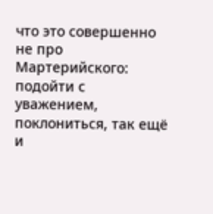что это совершенно не про Мартерийского: подойти с уважением, поклониться, так ещё и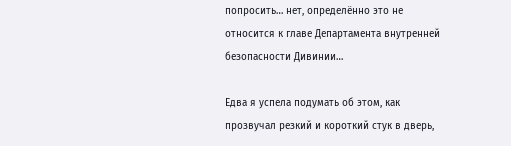попросить… нет, определённо это не относится к главе Департамента внутренней безопасности Дивинии…

Едва я успела подумать об этом, как прозвучал резкий и короткий стук в дверь,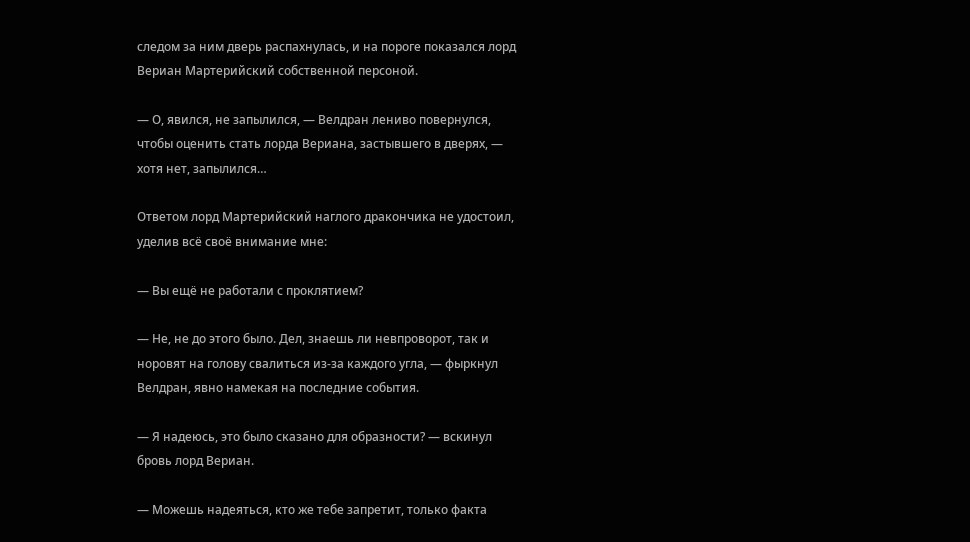следом за ним дверь распахнулась, и на пороге показался лорд Вериан Мартерийский собственной персоной.

— О, явился, не запылился, — Велдран лениво повернулся, чтобы оценить стать лорда Вериана, застывшего в дверях, — хотя нет, запылился…

Ответом лорд Мартерийский наглого дракончика не удостоил, уделив всё своё внимание мне:

— Вы ещё не работали с проклятием?

— Не, не до этого было. Дел, знаешь ли невпроворот, так и норовят на голову свалиться из-за каждого угла, — фыркнул Велдран, явно намекая на последние события.

— Я надеюсь, это было сказано для образности? — вскинул бровь лорд Вериан.

— Можешь надеяться, кто же тебе запретит, только факта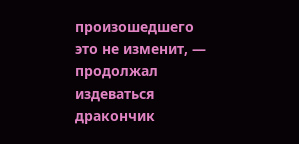произошедшего это не изменит, — продолжал издеваться дракончик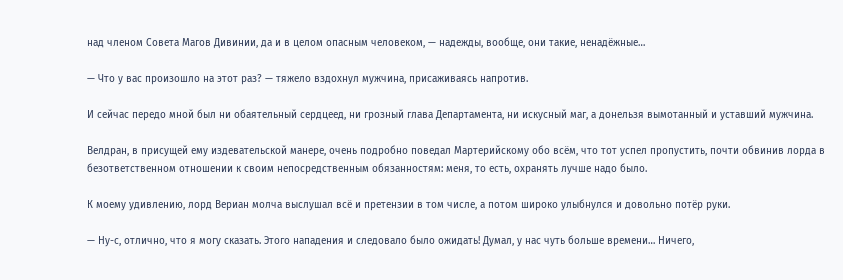над членом Совета Магов Дивинии, да и в целом опасным человеком, — надежды, вообще, они такие, ненадёжные…

— Что у вас произошло на этот раз? — тяжело вздохнул мужчина, присаживаясь напротив.

И сейчас передо мной был ни обаятельный сердцеед, ни грозный глава Департамента, ни искусный маг, а донельзя вымотанный и уставший мужчина.

Велдран, в присущей ему издевательской манере, очень подробно поведал Мартерийскому обо всём, что тот успел пропустить, почти обвинив лорда в безответственном отношении к своим непосредственным обязанностям: меня, то есть, охранять лучше надо было.

К моему удивлению, лорд Вериан молча выслушал всё и претензии в том числе, а потом широко улыбнулся и довольно потёр руки.

— Ну-с, отлично, что я могу сказать. Этого нападения и следовало было ожидать! Думал, у нас чуть больше времени… Ничего,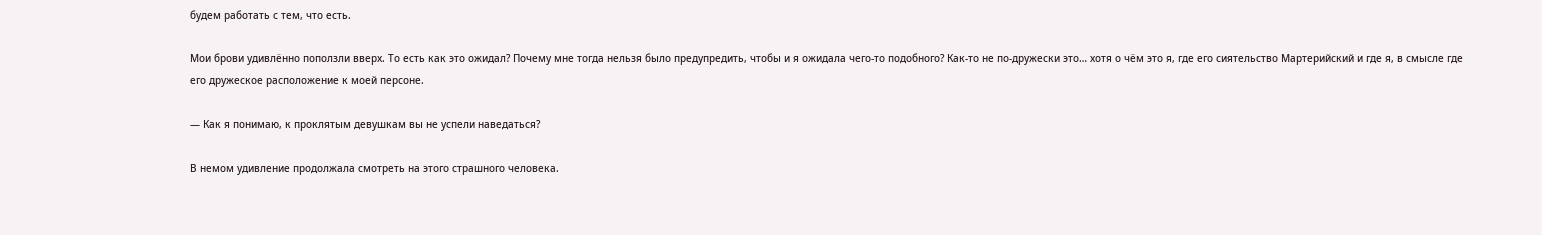будем работать с тем, что есть.

Мои брови удивлённо поползли вверх. То есть как это ожидал? Почему мне тогда нельзя было предупредить, чтобы и я ожидала чего-то подобного? Как-то не по-дружески это… хотя о чём это я, где его сиятельство Мартерийский и где я, в смысле где его дружеское расположение к моей персоне.

— Как я понимаю, к проклятым девушкам вы не успели наведаться?

В немом удивление продолжала смотреть на этого страшного человека.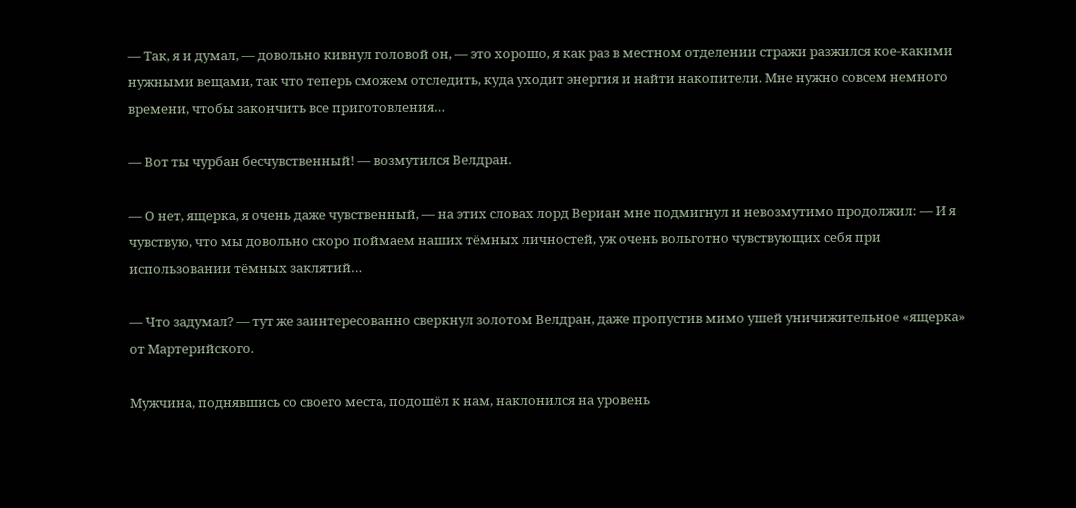— Так, я и думал, — довольно кивнул головой он, — это хорошо, я как раз в местном отделении стражи разжился кое-какими нужными вещами, так что теперь сможем отследить, куда уходит энергия и найти накопители. Мне нужно совсем немного времени, чтобы закончить все приготовления…

— Вот ты чурбан бесчувственный! — возмутился Велдран.

— О нет, ящерка, я очень даже чувственный, — на этих словах лорд Вериан мне подмигнул и невозмутимо продолжил: — И я чувствую, что мы довольно скоро поймаем наших тёмных личностей, уж очень вольготно чувствующих себя при использовании тёмных заклятий…

— Что задумал? — тут же заинтересованно сверкнул золотом Велдран, даже пропустив мимо ушей уничижительное «ящерка» от Мартерийского.

Мужчина, поднявшись со своего места, подошёл к нам, наклонился на уровень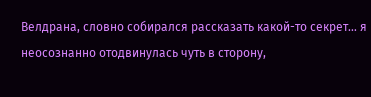Велдрана, словно собирался рассказать какой-то секрет… я неосознанно отодвинулась чуть в сторону,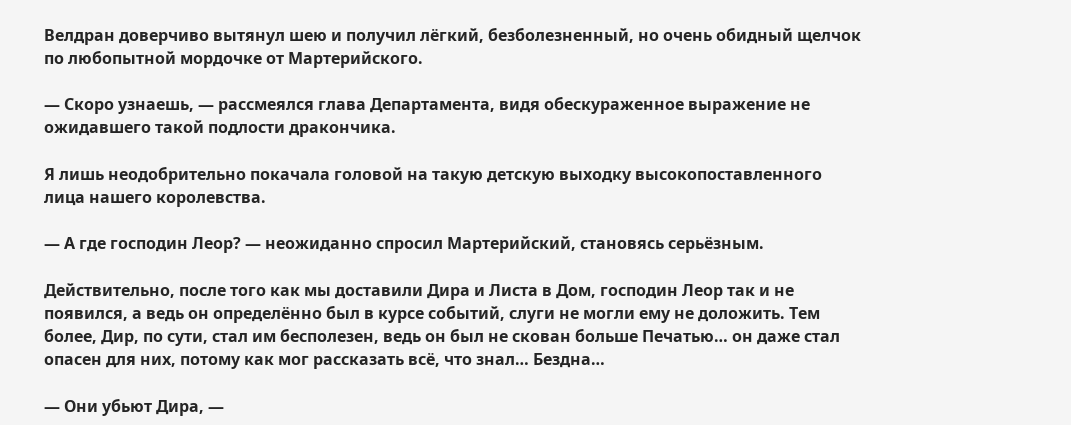Велдран доверчиво вытянул шею и получил лёгкий, безболезненный, но очень обидный щелчок по любопытной мордочке от Мартерийского.

— Скоро узнаешь, — рассмеялся глава Департамента, видя обескураженное выражение не ожидавшего такой подлости дракончика.

Я лишь неодобрительно покачала головой на такую детскую выходку высокопоставленного лица нашего королевства.

— А где господин Леор? — неожиданно спросил Мартерийский, становясь серьёзным.

Действительно, после того как мы доставили Дира и Листа в Дом, господин Леор так и не появился, а ведь он определённо был в курсе событий, слуги не могли ему не доложить. Тем более, Дир, по сути, стал им бесполезен, ведь он был не скован больше Печатью… он даже стал опасен для них, потому как мог рассказать всё, что знал… Бездна…

— Они убьют Дира, —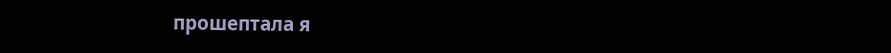прошептала я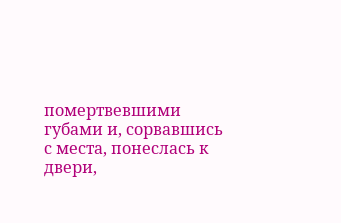помертвевшими губами и, сорвавшись с места, понеслась к двери,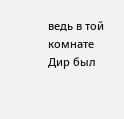ведь в той комнате Дир был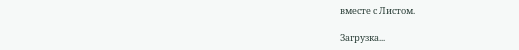вместе с Листом.

Загрузка...